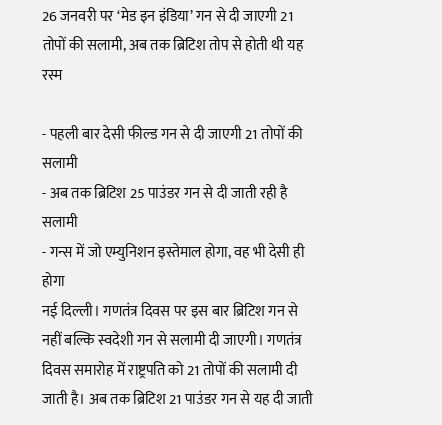26 जनवरी पर ‘मेड इन इंडिया’ गन से दी जाएगी 21 तोपों की सलामी, अब तक ब्रिटिश तोप से होती थी यह रस्म

- पहली बार देसी फील्ड गन से दी जाएगी 21 तोपों की सलामी
- अब तक ब्रिटिश 25 पाउंडर गन से दी जाती रही है सलामी
- गन्स में जो एम्युनिशन इस्तेमाल होगा, वह भी देसी ही होगा
नई दिल्ली। गणतंत्र दिवस पर इस बार ब्रिटिश गन से नहीं बल्कि स्वदेशी गन से सलामी दी जाएगी। गणतंत्र दिवस समारोह में राष्ट्रपति को 21 तोपों की सलामी दी जाती है। अब तक ब्रिटिश 21 पाउंडर गन से यह दी जाती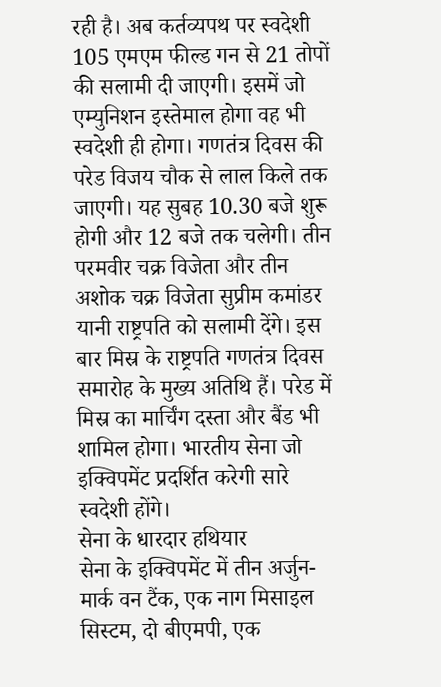रही है। अब कर्तव्यपथ पर स्वदेशी 105 एमएम फील्ड गन से 21 तोपों की सलामी दी जाएगी। इसमें जो एम्युनिशन इस्तेमाल होगा वह भी स्वदेशी ही होगा। गणतंत्र दिवस की परेड विजय चौक से लाल किले तक जाएगी। यह सुबह 10.30 बजे शुरू होगी और 12 बजे तक चलेगी। तीन परमवीर चक्र विजेता और तीन अशोक चक्र विजेता सुप्रीम कमांडर यानी राष्ट्रपति को सलामी देंगे। इस बार मिस्र के राष्ट्रपति गणतंत्र दिवस समारोह के मुख्य अतिथि हैं। परेड में मिस्र का मार्चिंग दस्ता और बैंड भी शामिल होगा। भारतीय सेना जो इक्विपमेंट प्रदर्शित करेगी सारे स्वदेशी होंगे।
सेना के धारदार हथियार
सेना के इक्विपमेंट में तीन अर्जुन-मार्क वन टैंक, एक नाग मिसाइल सिस्टम, दो बीएमपी, एक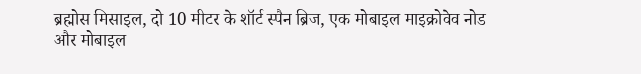ब्रह्मोस मिसाइल, दो 10 मीटर के शॉर्ट स्पैन ब्रिज, एक मोबाइल माइक्रोवेव नोड और मोबाइल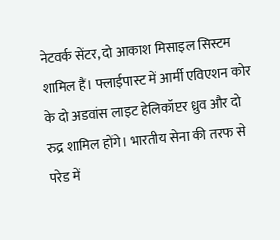नेटवर्क सेंटर, दो आकाश मिसाइल सिस्टम शामिल हैं। फ्लाईपास्ट में आर्मी एविएशन कोर के दो अडवांस लाइट हेलिकॉप्टर ध्रुव और दो रुद्र शामिल होंगे। भारतीय सेना की तरफ से परेड में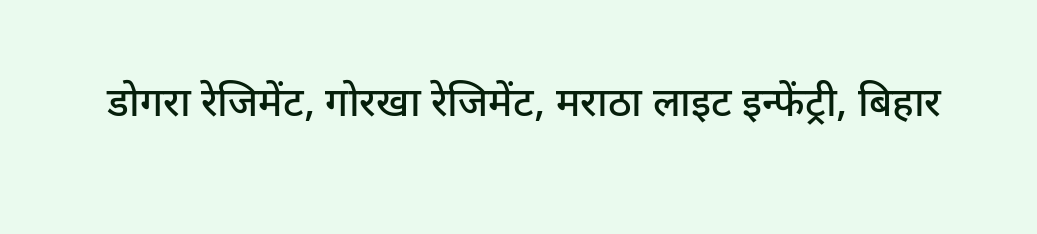डोगरा रेजिमेंट, गोरखा रेजिमेंट, मराठा लाइट इन्फेंट्री, बिहार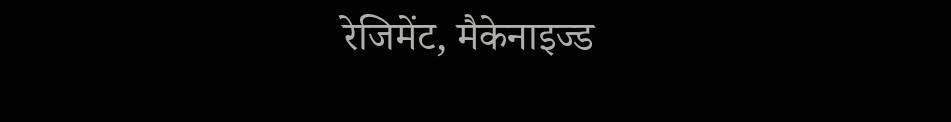रेजिमेंट, मैकेनाइज्ड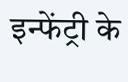इन्फेंट्री के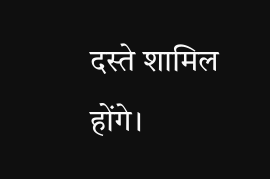दस्ते शामिल होंगे।